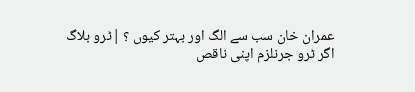عمران خان سب سے الگ اور بہتر کیوں ؟ |ٹرو بلاگ
اگر ٹرو جرنلزم اپنی ناقص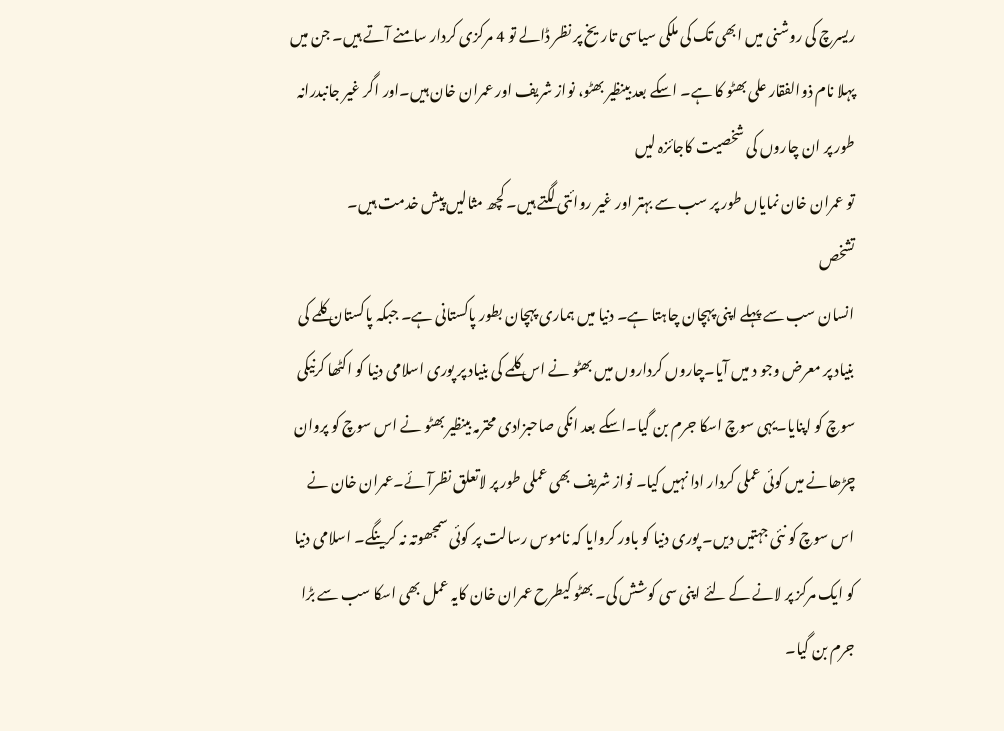ریسرچ کی روشنی میں ابھی تک کی ملکی سیاسی تاریخ پر نظر ڈالے تو 4 مرکزی کردار سامنے آتے ہیں۔ جن میں پہلا نام ذوالفقار علی بھٹو کا ہے۔ اسکے بعد بینظیر بھٹو، نواز شریف اور عمران خان ہیں۔اور اگر غیر جانبدرانہ طور پر ان چاروں کی شخصیت کاجائزہ لیں
تو عمران خان نمایاں طور پر سب سے بہتر اور غیر روائتی لگتے ہیں۔ کچھ مثالیں پیش خدمت ہیں۔
تشخص
انسان سب سے پہلے اپنی پہچان چاہتا ہے۔ دنیا میں ہماری پہچان بطور پاکستانی ہے۔ جبکہ پاکستان کلمے کی بنیاد پر معرض وجو د میں آیا۔چاروں کرداروں میں بھٹو نے اس کلمے کی بنیاد پر پوری اسلامی دنیا کو اکٹھا کرنیکی سوچ کو اپنایا۔یہی سوچ اسکا جرم بن گیا۔اسکے بعد انکی صاحبزادی محترمہ بینظیر بھٹو نے اس سوچ کو پروان چڑھانے میں کوئی عملی کردار ادا نہیں کیا۔ نواز شریف بھی عملی طور پر لاتعلق نظرآئے۔عمران خان نے اس سوچ کو نئی جہتیں دیں۔ پوری دنیا کو باور کروایا کہ ناموس رسالت پر کوئی سمجھوتہ نہ کرینگے۔ اسلامی دنیا کو ایک مرکز پر لانے کے لئے اپنی سی کوشش کی۔ بھٹو کیطرح عمران خان کایہ عمل بھی اسکا سب سے بڑا جرم بن گیا۔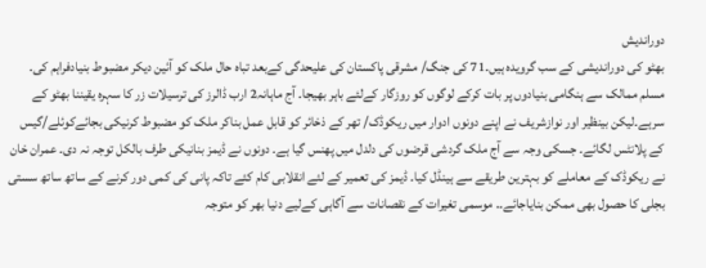دوراندیش
بھٹو کی دوراندیشی کے سب گرویدہ ہیں۔71 کی جنگ/ مشرقی پاکستان کی علیحدگی کےبعد تباہ حال ملک کو آئین دیکر مضبوط بنیادفراہم کی۔ مسلم ممالک سے ہنگامی بنیادوں پر بات کرکے لوگوں کو روزگار کےلئے باہر بھیجا۔ آج ماہانہ2 ارب ڈالرز کی ترسیلات زر کا سہرہ یقیننا بھٹو کے سرہے۔لیکن بینظیر اور نوازشریف نے اپنے دونوں ادوار میں ریکوڈک/ تھر کے ذخائر کو قابل عمل بناکر ملک کو مضبوط کرنیکی بجائےکوئلے/گیس کے پلانٹس لگائے۔ جسکی وجہ سے آج ملک گردشی قرضوں کی دلدل میں پھنس گیا ہے۔ دونوں نے ڈیمز بنانیکی طرف بالکل توجہ نہ دی۔ عمران خان نے ریکوڈک کے معاملے کو بہترین طریقے سے ہینڈل کیا۔ ڈیمز کی تعمیر کے لئے انقلابی کام کئے تاکہ پانی کی کمی دور کرنے کے ساتھ ساتھ سستی بجلی کا حصول بھی ممکن بنایاجائے۔. موسمی تغیرات کے نقصانات سے آگاہی کےلیے دنیا بھر کو متوجہ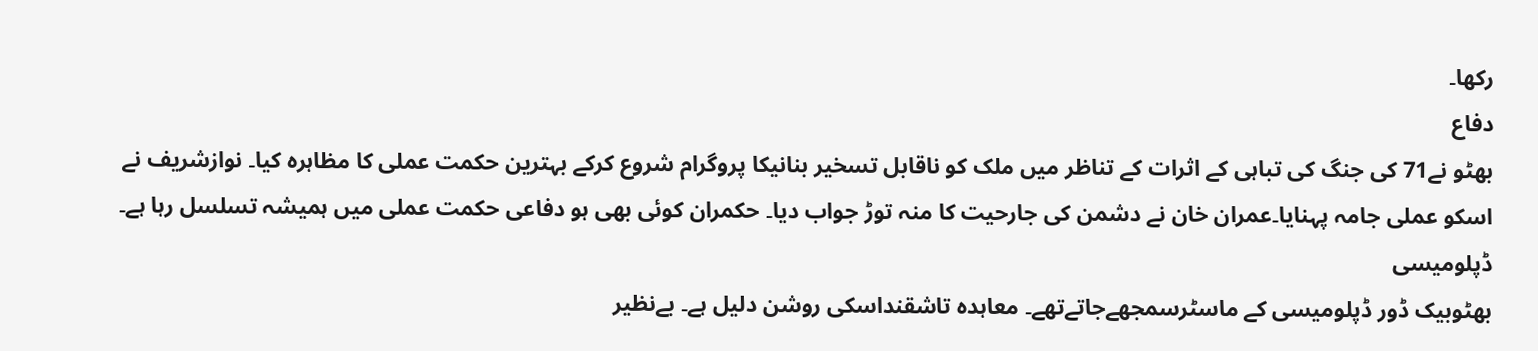رکھا۔
دفاع
بھٹو نے71 کی جنگ کی تباہی کے اثرات کے تناظر میں ملک کو ناقابل تسخیر بنانیکا پروگرام شروع کرکے بہترین حکمت عملی کا مظاہرہ کیا۔ نوازشریف نے اسکو عملی جامہ پہنایا۔عمران خان نے دشمن کی جارحیت کا منہ توڑ جواب دیا۔ حکمران کوئی بھی ہو دفاعی حکمت عملی میں ہمیشہ تسلسل رہا ہے۔
ڈپلومیسی
بھٹوبیک ڈور ڈپلومیسی کے ماسٹرسمجھےجاتےتھے۔ معاہدہ تاشقنداسکی روشن دلیل ہے۔ بےنظیر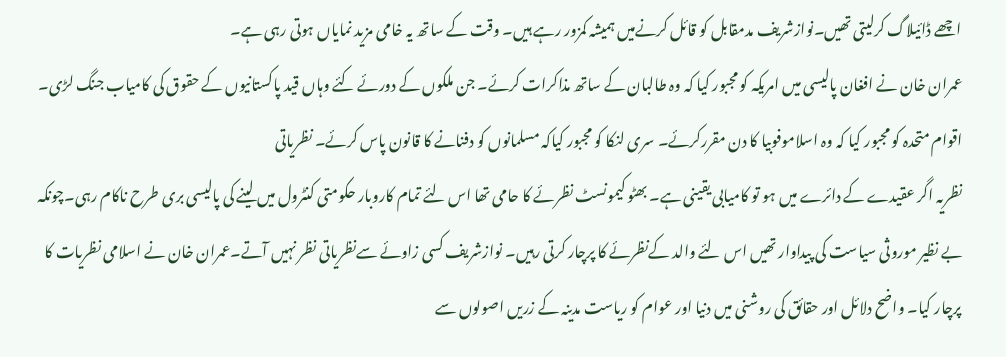اچھے ڈائیلاگ کرلیتی تھیں۔نوازشریف مدمقابل کو قائل کرنےمیں ہمیشہ کمزور رہے ہیں۔ وقت کے ساتھ یہ خامی مزید نمایاں ہوتی رہی ہے۔
عمران خان نے افغان پالیسی میں امریکہ کو مجبور کیا کہ وہ طالبان کے ساتھ مذاکرات کرئے۔ جن ملکوں کے دورئے کئے وہاں قید پاکستانیوں کے حقوق کی کامیاب جنگ لڑی۔ اقوام متحدہ کو مجبور کیا کہ وہ اسلاموفوبیا کا دن مقررکرئے۔ سری لنکا کو مجبور کیاکہ مسلمانوں کو دفنانے کا قانون پاس کرئے۔ نظریاتی
نظریہ اگر عقیدے کے دائرے میں ہو تو کامیابی یقینی ہے۔ بھٹو کیمونسٹ نظرئے کا حامی تھا اس لئے تمام کاروبار حکومتی کنٹرول میں لینے کی پالیسی بری طرح ناکام رہی۔چونکہ بے نظیر موروثی سیاست کی پیداوار تھیں اس لئے والد کےنظرئے کا پرچار کرتی رہیں۔ نوازشریف کسی زاوئے سےنظریاتی نظر نہیں آتے۔عمران خان نے اسلامی نظریات کا پرچار کیا۔ واضح دلائل اور حقائق کی روشنی میں دنیا اور عوام کو ریاست مدینہ کے زریں اصولوں سے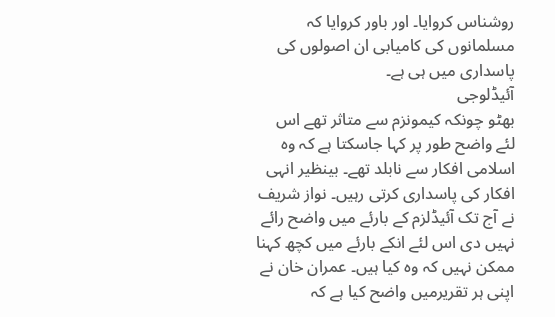روشناس کروایا۔ اور باور کروایا کہ مسلمانوں کی کامیابی ان اصولوں کی پاسداری میں ہی ہے۔
آئیڈلوجی
بھٹو چونکہ کیمونزم سے متاثر تھے اس لئے واضح طور پر کہا جاسکتا ہے کہ وہ اسلامی افکار سے نابلد تھے۔ بینظیر انہی افکار کی پاسداری کرتی رہیں۔ نواز شریف نے آج تک آئیڈلزم کے بارئے میں واضح رائے نہیں دی اس لئے انکے بارئے میں کچھ کہنا ممکن نہیں کہ وہ کیا ہیں۔ عمران خان نے اپنی ہر تقریرمیں واضح کیا ہے کہ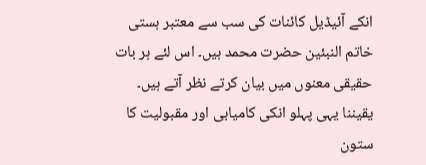انکے آئیڈیل کائنات کی سب سے معتبر ہستی خاتم النبئین حضرت محمد ہیں۔ اس لئے ہر بات حقیقی معنوں میں بیان کرتے نظر آتے ہیں۔ یقیننا یہی پہلو انکی کامیابی اور مقبولیت کا ستون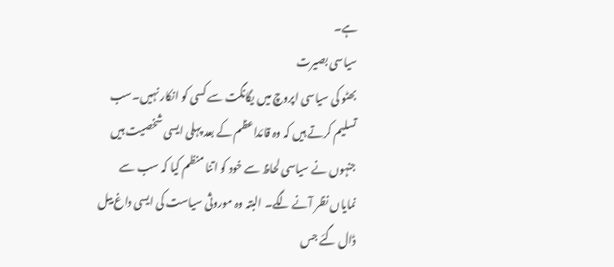ہے۔
سیاسی بصیرت
بھٹو کی سیاسی اپروچ میں یگانگت سے کسی کو انکار نہیں۔سب تسلیم کرتے ہیں کہ وہ قائداعظم کے بعد پہلی ایسی شخصیت ہیں جنہوں نے سیاسی لحاظ سے خود کو اتنا منظم کیا کہ سب سے نمایاں نظر آنے لگے۔ البتہ وہ موروثی سیاست کی ایسی داغ بیل ڈال گئے جس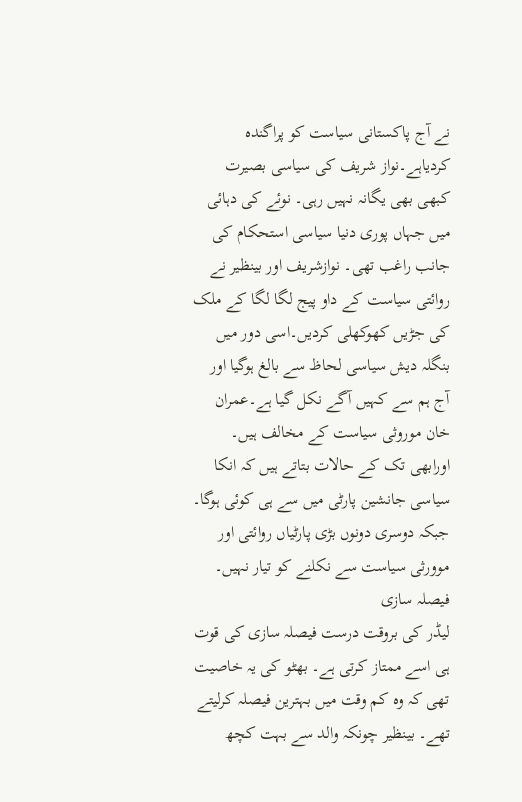نے آج پاکستانی سیاست کو پراگندہ کردیاہے۔نواز شریف کی سیاسی بصیرت کبھی بھی یگانہ نہیں رہی۔ نوئے کی دہائی میں جہاں پوری دنیا سیاسی استحکام کی جانب راغب تھی۔ نوازشریف اور بینظیر نے روائتی سیاست کے داو پیج لگا لگا کے ملک کی جڑیں کھوکھلی کردیں۔اسی دور میں بنگلہ دیش سیاسی لحاظ سے بالغ ہوگیا اور آج ہم سے کہیں آگے نکل گیا ہے۔عمران خان موروثی سیاست کے مخالف ہیں۔ اورابھی تک کے حالات بتاتے ہیں کہ انکا سیاسی جانشین پارٹی میں سے ہی کوئی ہوگا۔ جبکہ دوسری دونوں بڑی پارٹیاں روائتی اور موورثی سیاست سے نکلنے کو تیار نہیں۔
فیصلہ سازی
لیڈر کی بروقت درست فیصلہ سازی کی قوت ہی اسے ممتاز کرتی ہے۔ بھٹو کی یہ خاصیت تھی کہ وہ کم وقت میں بہترین فیصلہ کرلیتے تھے۔ بینظیر چونکہ والد سے بہت کچھ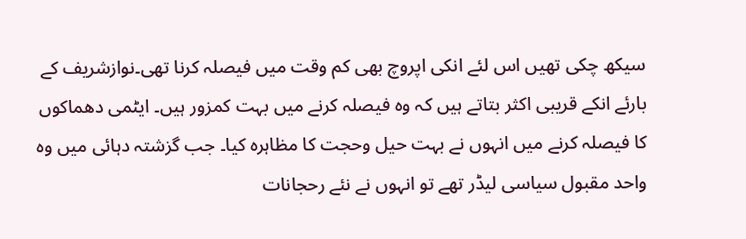سیکھ چکی تھیں اس لئے انکی اپروچ بھی کم وقت میں فیصلہ کرنا تھی۔نوازشریف کے بارئے انکے قریبی اکثر بتاتے ہیں کہ وہ فیصلہ کرنے میں بہت کمزور ہیں۔ ایٹمی دھماکوں کا فیصلہ کرنے میں انہوں نے بہت حیل وحجت کا مظاہرہ کیا۔ جب گزشتہ دہائی میں وہ واحد مقبول سیاسی لیڈر تھے تو انہوں نے نئے رحجانات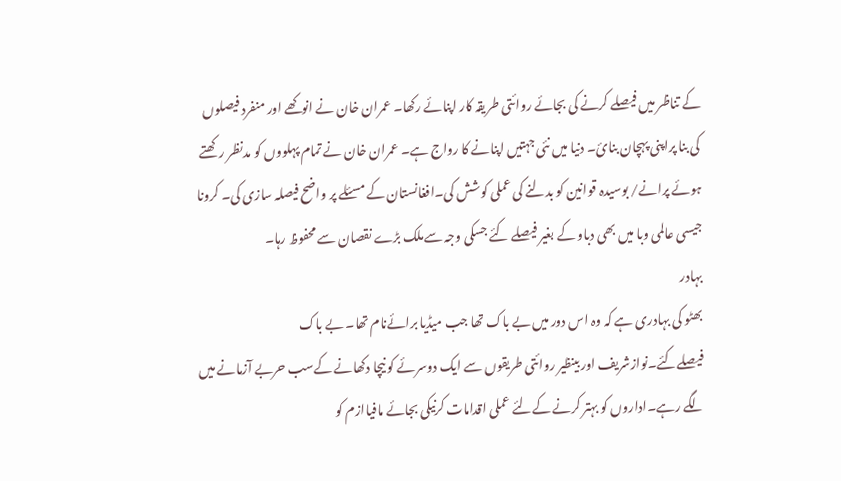کے تناظر میں فیصلے کرنے کی بجائے روائتی طریقہ کار اپنائے رکھا۔ عمران خان نے انوکھے اور منفرد فیصلوں کی بنا پراپنی پہچان بنائ۔ دنیا میں نئی جہتیں اپنانے کا رواج ہے۔ عمران خان نے تمام پہلووں کو مدنظر رکھتے ہوئے پرانے/ بوسیدہ قوانین کو بدلنے کی عملی کوشش کی۔افغانستان کے مسئلے پر واضح فیصلہ سازی کی۔ کرونا جیسی عالمی وبا میں بھی دباو کے بغیر فیصلے کئے جسکی وجہ سےملک بڑے نقصان سے محفوظ رہا۔
بہادر
بھٹو کی بہادری ہے کہ وہ اس دور میں بے باک تھا جب میڈیا برائےنام تھا۔ بے باک فیصلےکئے۔نوازشریف اور بینظیر روائتی طریقوں سے ایک دوسرئے کو نیچا دکھانے کےسب حربے آزمانے میں لگے رہے۔اداروں کو بہتر کرنے کےلئے عملی اقدامات کرنیکی بجائے مافیاازم کو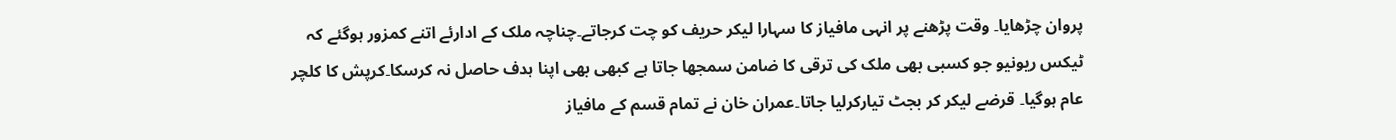پروان چڑھایا۔ وقت پڑھنے پر انہی مافیاز کا سہارا لیکر حریف کو چت کرجاتے۔چناچہ ملک کے ادارئے اتنے کمزور ہوگئے کہ ٹیکس ریونیو جو کسبی بھی ملک کی ترقی کا ضامن سمجھا جاتا ہے کبھی بھی اپنا ہدف حاصل نہ کرسکا۔کرپش کا کلچر عام ہوگیا۔ قرضے لیکر کر بجٹ تیارکرلیا جاتا۔عمران خان نے تمام قسم کے مافیاز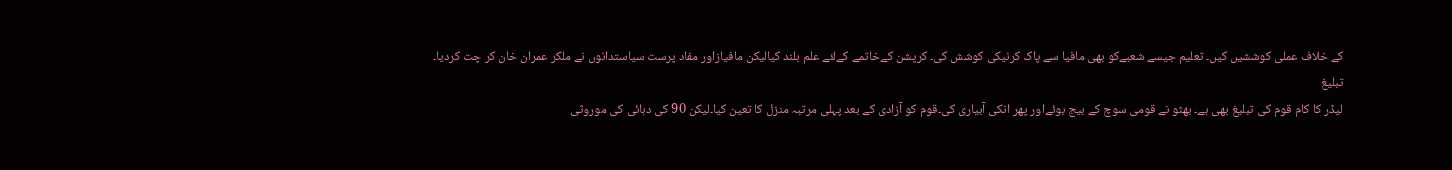کے خلاف عملی کوششیں کیں۔ تعلیم جیسے شعبےکو بھی مافیا سے پاک کرنیکی کوشش کی۔ کرپشن کےخاتمے کےلئے علم بلند کیالیکن مافیازاور مفاد پرست سیاستدانوں نے ملکر عمران خان کر چت کردیا۔
تبلیغ
لیڈر کا کام قوم کی تبلیغ بھی ہے۔ بھٹو نے قومی سوچ کے بیج بوئےاور پھر انکی آبیاری کی۔قوم کو آزادی کے بعد پہلی مرتبہ منزل کا تعین کیا۔لیکن 90 کی دہائی کی موروثی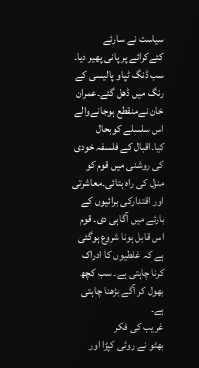سیاست نے سارئے کئےکرائے پر پانی پھیر دیا۔ سب ڈنگ ٹپاو پالیسی کے رنگ میں ڈھل گئے۔عمران خان نےمنقطع ہوجانےوالے اس سلسلے کوبحال کیا۔اقبال کے فلسفہ خودی کی روشنی میں قوم کو منزل کی راہ بتائی۔معاشرتی اور اقتدارکی برائیوں کے بارئے میں آگاہی دی۔ قوم اس قابل ہونا شروع ہوگئی ہے کہ غلطیوں کا ادراک کرنا چاہتی ہے۔ سب کچھ بھول کر آگے بڑھنا چاہتی ہے۔
غریب کی فکر
بھٹو نے روٹی کپڑا اور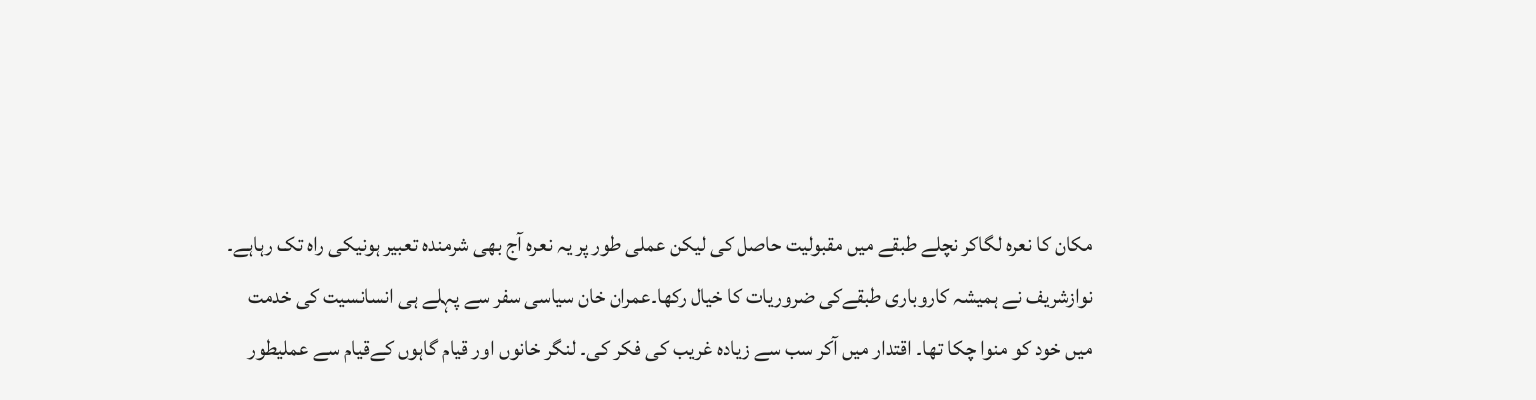مکان کا نعرہ لگاکر نچلے طبقے میں مقبولیت حاصل کی لیکن عملی طور پر یہ نعرہ آج بھی شرمندہ تعبیر ہونیکی راہ تک رہاہے۔ نوازشریف نے ہمیشہ کاروباری طبقےکی ضروریات کا خیال رکھا۔عمران خان سیاسی سفر سے پہلے ہی انسانسیت کی خدمت میں خود کو منوا چکا تھا۔ اقتدار میں آکر سب سے زیادہ غریب کی فکر کی۔ لنگر خانوں اور قیام گاہوں کےقیام سے عملیطور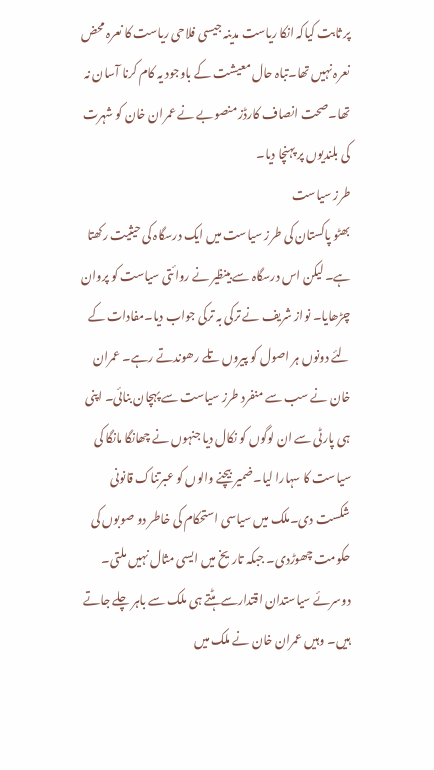پر ثابت کیاکہ انکا ریاست مدینہ جیسی فلاحی ریاست کا نعرہ محض نعرہ نہیں تھا۔تباہ حال معیشت کے باوجود یہ کام کرنا آسان نہ تھا۔صحت انصاف کارڈز منصوبے نے عمران خان کو شہرت کی بلندیوں پر پہنچا دیا۔
طرز سیاست
بھٹو پاکستان کی طرز سیاست میں ایک درسگاہ کی حیثیت رکھتا ہے۔ لیکن اس درسگاہ سے بینظیر نے روائتی سیاست کو پروان چڑھایا۔ نواز شریف نے ترکی بہ ترکی جواب دیا۔مفادات کے لئے دونوں ہر اصول کو پیروں تلے رھوندتے رہے۔ عمران خان نے سب سے منفرد طرز سیاست سے پہچان بنائی۔ اپنی ہی پارٹی سے ان لوگوں کو نکال دیا جنہوں نے چھانگا مانگا کی سیاست کا سہارا لیا۔ضمیر بیچنے والوں کو عبرتناک قانونی شکست دی۔ملک میں سیاسی استحکام کی خاطر دو صوبوں کی حکومت چھوڑدی۔ جبکہ تاریخ میں ایسی مثال نہیں ملتی۔ دوسرئے سیاستدان اقتدارسے ہٹتے ہی ملک سے باہر چلے جاتے ہیں۔ وہیں عمران خان نے ملک میں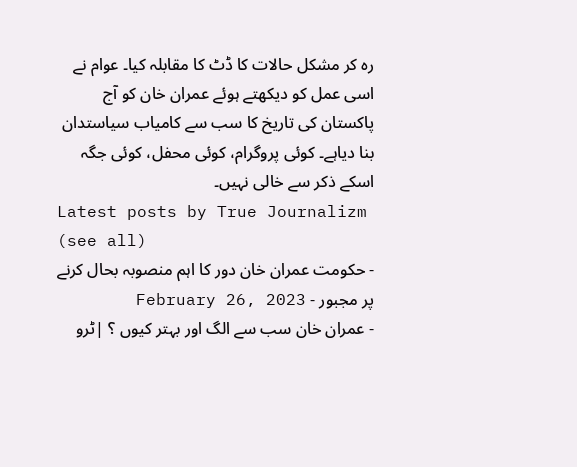رہ کر مشکل حالات کا ڈٹ کا مقابلہ کیا۔ عوام نے اسی عمل کو دیکھتے ہوئے عمران خان کو آج پاکستان کی تاریخ کا سب سے کامیاب سیاستدان بنا دیاہے۔ کوئی پروگرام، کوئی محفل، کوئی جگہ اسکے ذکر سے خالی نہیں۔
Latest posts by True Journalizm (see all)
- حکومت عمران خان دور کا اہم منصوبہ بحال کرنے پر مجبور - February 26, 2023
- عمران خان سب سے الگ اور بہتر کیوں ؟ |ٹرو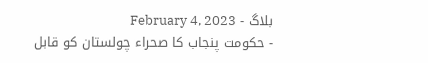بلاگ - February 4, 2023
- حکومت پنجاب کا صحراء چولستان کو قابل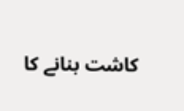کاشت بنانے کا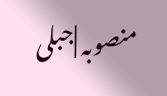منصوبہ |جبلی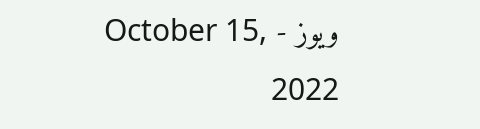ویوز - October 15, 2022